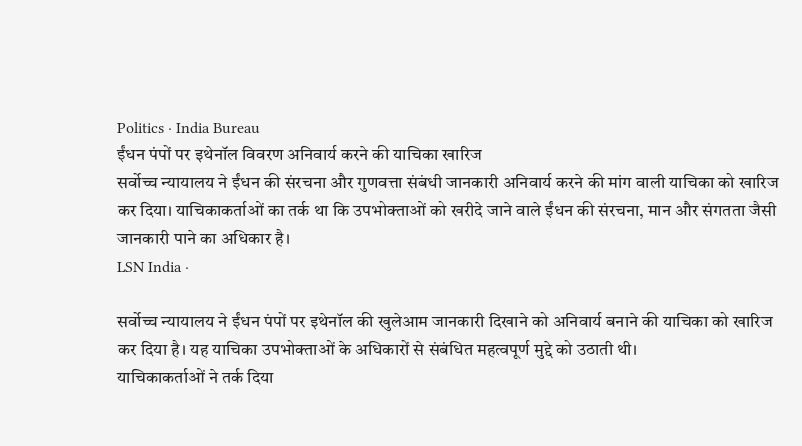Politics · India Bureau
ईंधन पंपों पर इथेनॉल विवरण अनिवार्य करने की याचिका खारिज
सर्वोच्च न्यायालय ने ईंधन की संरचना और गुणवत्ता संबंधी जानकारी अनिवार्य करने की मांग वाली याचिका को खारिज कर दिया। याचिकाकर्ताओं का तर्क था कि उपभोक्ताओं को खरीदे जाने वाले ईंधन की संरचना, मान और संगतता जैसी जानकारी पाने का अधिकार है।
LSN India ·

सर्वोच्च न्यायालय ने ईंधन पंपों पर इथेनॉल की खुलेआम जानकारी दिखाने को अनिवार्य बनाने की याचिका को खारिज कर दिया है। यह याचिका उपभोक्ताओं के अधिकारों से संबंधित महत्वपूर्ण मुद्दे को उठाती थी।
याचिकाकर्ताओं ने तर्क दिया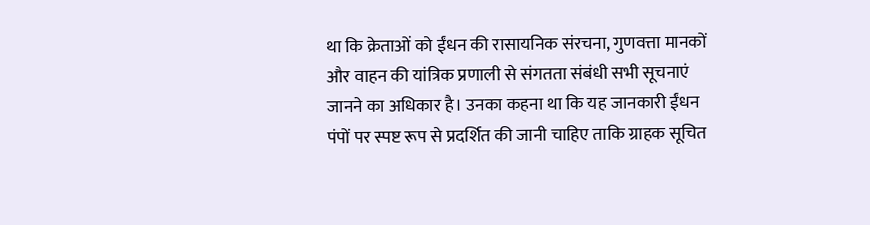था कि क्रेताओं को ईंधन की रासायनिक संरचना, गुणवत्ता मानकों और वाहन की यांत्रिक प्रणाली से संगतता संबंधी सभी सूचनाएं जानने का अधिकार है। उनका कहना था कि यह जानकारी ईंधन पंपों पर स्पष्ट रूप से प्रदर्शित की जानी चाहिए ताकि ग्राहक सूचित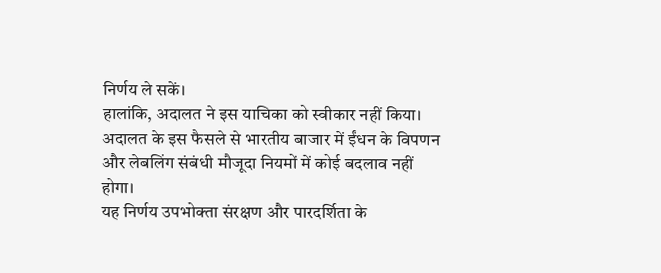निर्णय ले सकें।
हालांकि, अदालत ने इस याचिका को स्वीकार नहीं किया। अदालत के इस फैसले से भारतीय बाजार में ईंधन के विपणन और लेबलिंग संबंधी मौजूदा नियमों में कोई बदलाव नहीं होगा।
यह निर्णय उपभोक्ता संरक्षण और पारदर्शिता के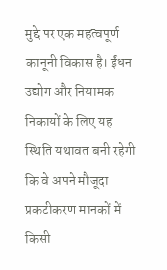मुद्दे पर एक महत्वपूर्ण कानूनी विकास है। ईंधन उद्योग और नियामक निकायों के लिए यह स्थिति यथावत बनी रहेगी कि वे अपने मौजूदा प्रकटीकरण मानकों में किसी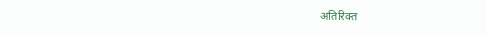अतिरिक्त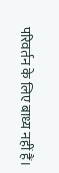परिवर्तन के लिए बाध्य नहीं हैं।